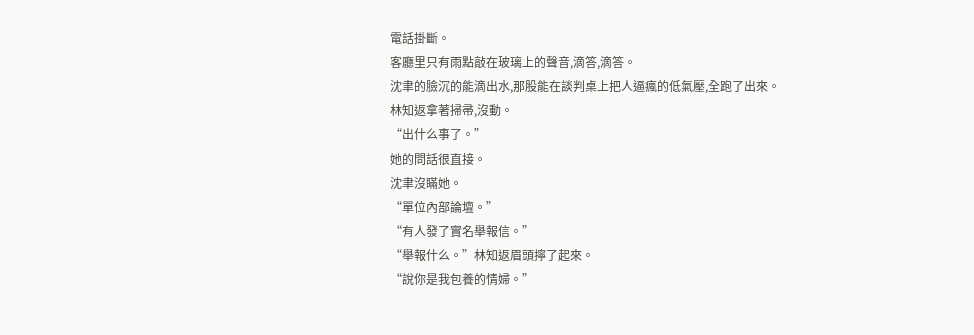電話掛斷。
客廳里只有雨點敲在玻璃上的聲音,滴答,滴答。
沈聿的臉沉的能滴出水,那股能在談判桌上把人逼瘋的低氣壓,全跑了出來。
林知返拿著掃帚,沒動。
“出什么事了。”
她的問話很直接。
沈聿沒瞞她。
“單位內部論壇。”
“有人發了實名舉報信。”
“舉報什么。”林知返眉頭擰了起來。
“說你是我包養的情婦。”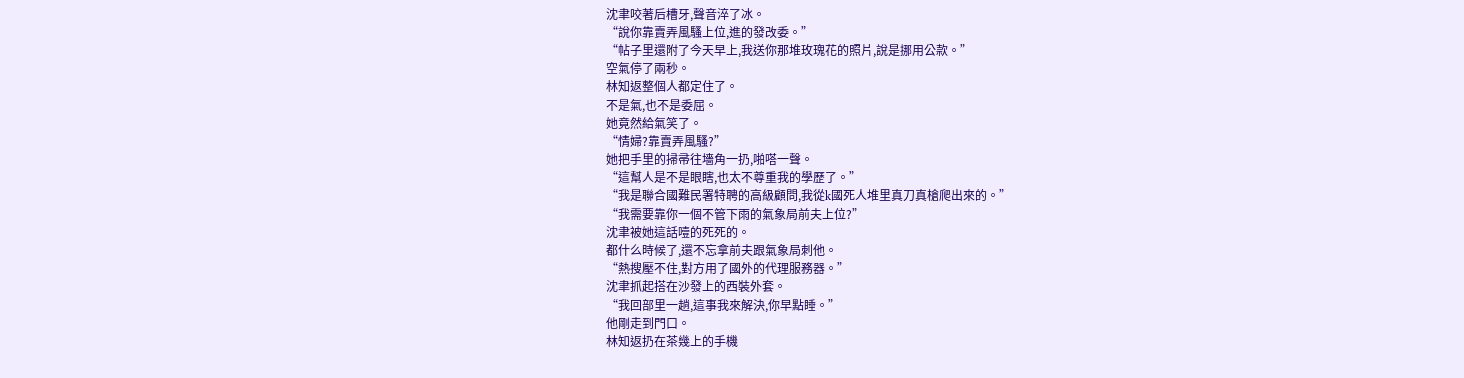沈聿咬著后槽牙,聲音淬了冰。
“說你靠賣弄風騷上位,進的發改委。”
“帖子里還附了今天早上,我送你那堆玫瑰花的照片,說是挪用公款。”
空氣停了兩秒。
林知返整個人都定住了。
不是氣,也不是委屈。
她竟然給氣笑了。
“情婦?靠賣弄風騷?”
她把手里的掃帚往墻角一扔,啪嗒一聲。
“這幫人是不是眼瞎,也太不尊重我的學歷了。”
“我是聯合國難民署特聘的高級顧問,我從k國死人堆里真刀真槍爬出來的。”
“我需要靠你一個不管下雨的氣象局前夫上位?”
沈聿被她這話噎的死死的。
都什么時候了,還不忘拿前夫跟氣象局刺他。
“熱搜壓不住,對方用了國外的代理服務器。”
沈聿抓起搭在沙發上的西裝外套。
“我回部里一趟,這事我來解決,你早點睡。”
他剛走到門口。
林知返扔在茶幾上的手機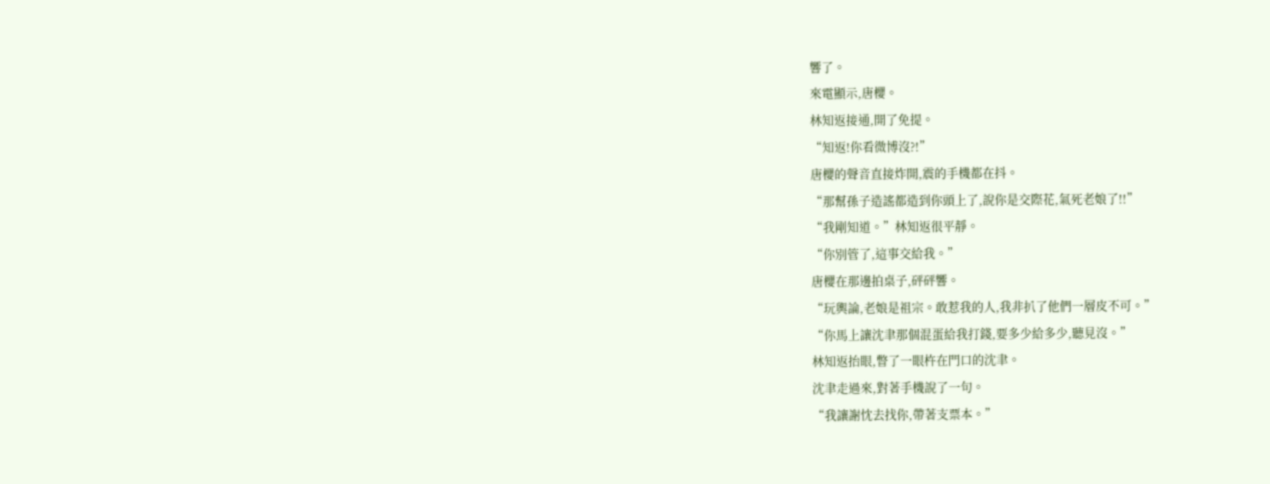響了。
來電顯示,唐櫻。
林知返接通,開了免提。
“知返!你看微博沒?!”
唐櫻的聲音直接炸開,震的手機都在抖。
“那幫孫子造謠都造到你頭上了,說你是交際花,氣死老娘了!!”
“我剛知道。”林知返很平靜。
“你別管了,這事交給我。”
唐櫻在那邊拍桌子,砰砰響。
“玩輿論,老娘是祖宗。敢惹我的人,我非扒了他們一層皮不可。”
“你馬上讓沈聿那個混蛋給我打錢,要多少給多少,聽見沒。”
林知返抬眼,瞥了一眼杵在門口的沈聿。
沈聿走過來,對著手機說了一句。
“我讓謝忱去找你,帶著支票本。”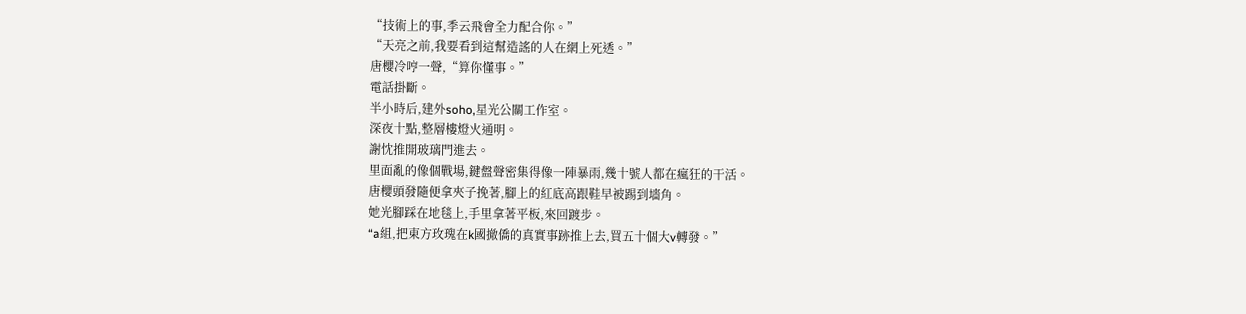“技術上的事,季云飛會全力配合你。”
“天亮之前,我要看到這幫造謠的人在網上死透。”
唐櫻冷哼一聲,“算你懂事。”
電話掛斷。
半小時后,建外soho,星光公關工作室。
深夜十點,整層樓燈火通明。
謝忱推開玻璃門進去。
里面亂的像個戰場,鍵盤聲密集得像一陣暴雨,幾十號人都在瘋狂的干活。
唐櫻頭發隨便拿夾子挽著,腳上的紅底高跟鞋早被踢到墻角。
她光腳踩在地毯上,手里拿著平板,來回踱步。
“a組,把東方玫瑰在k國撤僑的真實事跡推上去,買五十個大v轉發。”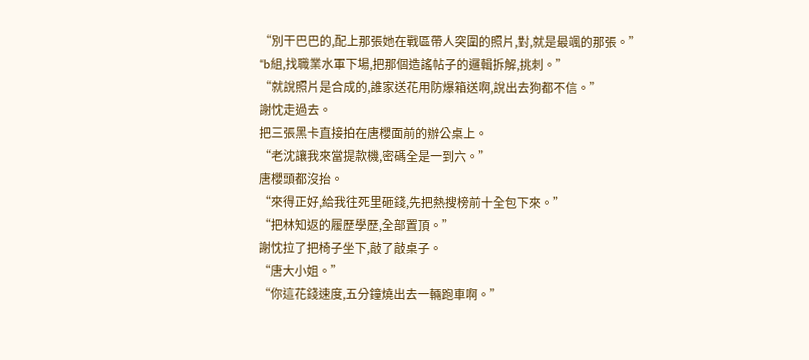“別干巴巴的,配上那張她在戰區帶人突圍的照片,對,就是最颯的那張。”
“b組,找職業水軍下場,把那個造謠帖子的邏輯拆解,挑刺。”
“就說照片是合成的,誰家送花用防爆箱送啊,說出去狗都不信。”
謝忱走過去。
把三張黑卡直接拍在唐櫻面前的辦公桌上。
“老沈讓我來當提款機,密碼全是一到六。”
唐櫻頭都沒抬。
“來得正好,給我往死里砸錢,先把熱搜榜前十全包下來。”
“把林知返的履歷學歷,全部置頂。”
謝忱拉了把椅子坐下,敲了敲桌子。
“唐大小姐。”
“你這花錢速度,五分鐘燒出去一輛跑車啊。”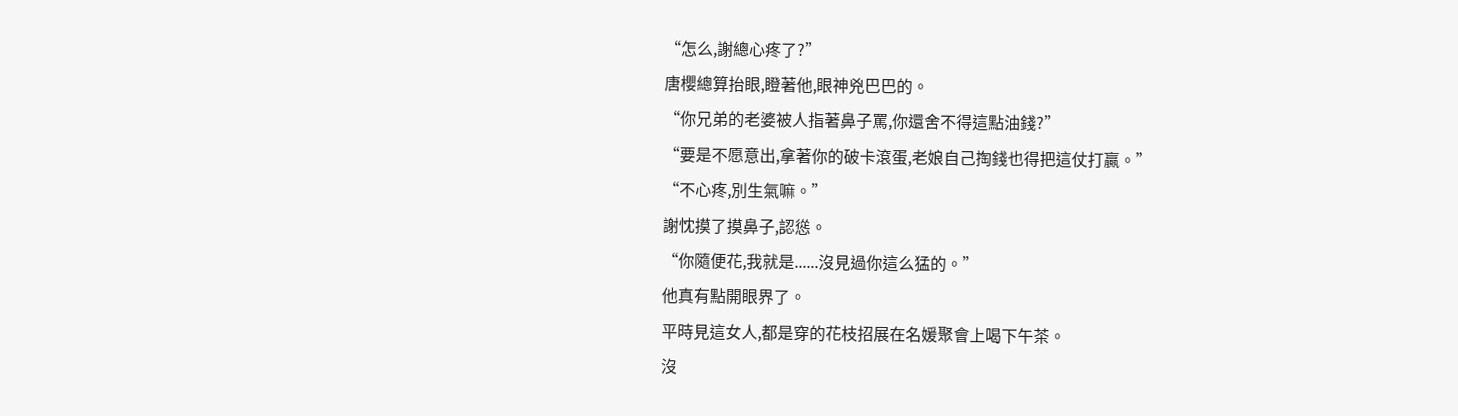“怎么,謝總心疼了?”
唐櫻總算抬眼,瞪著他,眼神兇巴巴的。
“你兄弟的老婆被人指著鼻子罵,你還舍不得這點油錢?”
“要是不愿意出,拿著你的破卡滾蛋,老娘自己掏錢也得把這仗打贏。”
“不心疼,別生氣嘛。”
謝忱摸了摸鼻子,認慫。
“你隨便花,我就是......沒見過你這么猛的。”
他真有點開眼界了。
平時見這女人,都是穿的花枝招展在名媛聚會上喝下午茶。
沒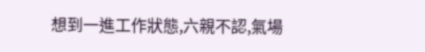想到一進工作狀態,六親不認,氣場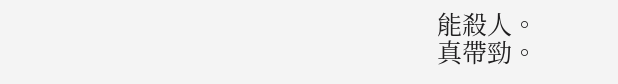能殺人。
真帶勁。